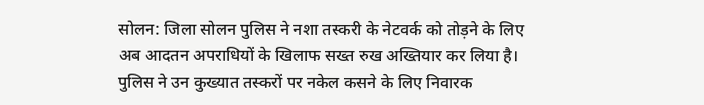सोलन: जिला सोलन पुलिस ने नशा तस्करी के नेटवर्क को तोड़ने के लिए अब आदतन अपराधियों के खिलाफ सख्त रुख अख्तियार कर लिया है। पुलिस ने उन कुख्यात तस्करों पर नकेल कसने के लिए निवारक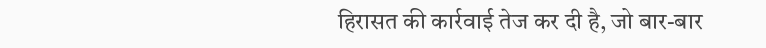हिरासत की कार्रवाई तेज कर दी है, जो बार-बार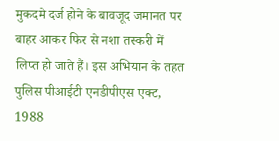मुकदमे दर्ज होने के बावजूद जमानत पर बाहर आकर फिर से नशा तस्करी में लिप्त हो जाते हैं। इस अभियान के तहत पुलिस पीआईटी एनडीपीएस एक्ट, 1988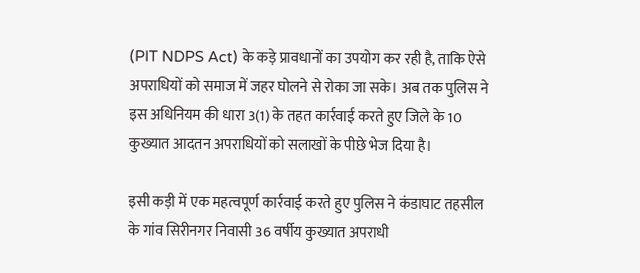(PIT NDPS Act) के कड़े प्रावधानों का उपयोग कर रही है, ताकि ऐसे अपराधियों को समाज में जहर घोलने से रोका जा सके। अब तक पुलिस ने इस अधिनियम की धारा 3(1) के तहत कार्रवाई करते हुए जिले के 10 कुख्यात आदतन अपराधियों को सलाखों के पीछे भेज दिया है।

इसी कड़ी में एक महत्वपूर्ण कार्रवाई करते हुए पुलिस ने कंडाघाट तहसील के गांव सिरीनगर निवासी 36 वर्षीय कुख्यात अपराधी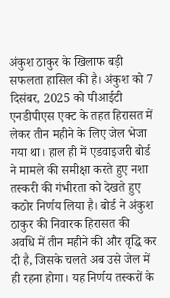अंकुश ठाकुर के खिलाफ बड़ी सफलता हासिल की है। अंकुश को 7 दिसंबर, 2025 को पीआईटी एनडीपीएस एक्ट के तहत हिरासत में लेकर तीन महीने के लिए जेल भेजा गया था। हाल ही में एडवाइजरी बोर्ड ने मामले की समीक्षा करते हुए नशा तस्करी की गंभीरता को देखते हुए कठोर निर्णय लिया है। बोर्ड ने अंकुश ठाकुर की निवारक हिरासत की अवधि में तीन महीने की और वृद्धि कर दी है, जिसके चलते अब उसे जेल में ही रहना होगा। यह निर्णय तस्करों के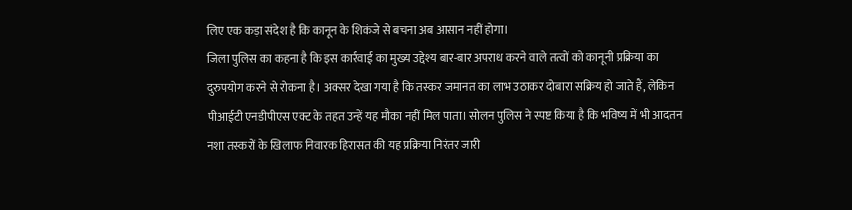लिए एक कड़ा संदेश है कि कानून के शिकंजे से बचना अब आसान नहीं होगा।
जिला पुलिस का कहना है कि इस कार्रवाई का मुख्य उद्देश्य बार-बार अपराध करने वाले तत्वों को कानूनी प्रक्रिया का दुरुपयोग करने से रोकना है। अक्सर देखा गया है कि तस्कर जमानत का लाभ उठाकर दोबारा सक्रिय हो जाते हैं, लेकिन पीआईटी एनडीपीएस एक्ट के तहत उन्हें यह मौका नहीं मिल पाता। सोलन पुलिस ने स्पष्ट किया है कि भविष्य में भी आदतन नशा तस्करों के खिलाफ निवारक हिरासत की यह प्रक्रिया निरंतर जारी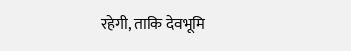रहेगी, ताकि देवभूमि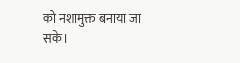को नशामुक्त बनाया जा सके।